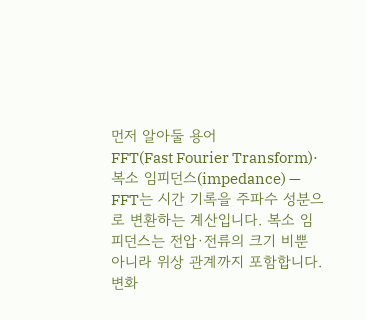먼저 알아둘 용어
FFT(Fast Fourier Transform)·복소 임피던스(impedance) — FFT는 시간 기록을 주파수 성분으로 변환하는 계산입니다. 복소 임피던스는 전압·전류의 크기 비뿐 아니라 위상 관계까지 포함합니다.
변화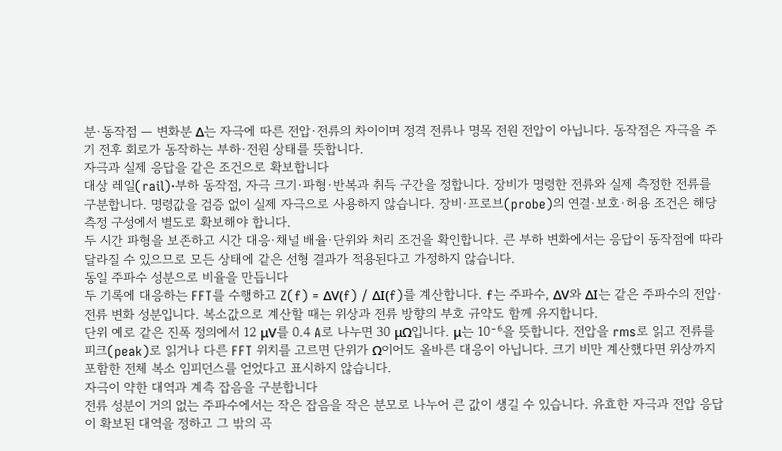분·동작점 — 변화분 Δ는 자극에 따른 전압·전류의 차이이며 정격 전류나 명목 전원 전압이 아닙니다. 동작점은 자극을 주기 전후 회로가 동작하는 부하·전원 상태를 뜻합니다.
자극과 실제 응답을 같은 조건으로 확보합니다
대상 레일(rail)·부하 동작점, 자극 크기·파형·반복과 취득 구간을 정합니다. 장비가 명령한 전류와 실제 측정한 전류를 구분합니다. 명령값을 검증 없이 실제 자극으로 사용하지 않습니다. 장비·프로브(probe)의 연결·보호·허용 조건은 해당 측정 구성에서 별도로 확보해야 합니다.
두 시간 파형을 보존하고 시간 대응·채널 배율·단위와 처리 조건을 확인합니다. 큰 부하 변화에서는 응답이 동작점에 따라 달라질 수 있으므로 모든 상태에 같은 선형 결과가 적용된다고 가정하지 않습니다.
동일 주파수 성분으로 비율을 만듭니다
두 기록에 대응하는 FFT를 수행하고 Z(f) = ΔV(f) / ΔI(f)를 계산합니다. f는 주파수, ΔV와 ΔI는 같은 주파수의 전압·전류 변화 성분입니다. 복소값으로 계산할 때는 위상과 전류 방향의 부호 규약도 함께 유지합니다.
단위 예로 같은 진폭 정의에서 12 μV를 0.4 A로 나누면 30 μΩ입니다. μ는 10⁻⁶을 뜻합니다. 전압을 rms로 읽고 전류를 피크(peak)로 읽거나 다른 FFT 위치를 고르면 단위가 Ω이어도 올바른 대응이 아닙니다. 크기 비만 계산했다면 위상까지 포함한 전체 복소 임피던스를 얻었다고 표시하지 않습니다.
자극이 약한 대역과 계측 잡음을 구분합니다
전류 성분이 거의 없는 주파수에서는 작은 잡음을 작은 분모로 나누어 큰 값이 생길 수 있습니다. 유효한 자극과 전압 응답이 확보된 대역을 정하고 그 밖의 곡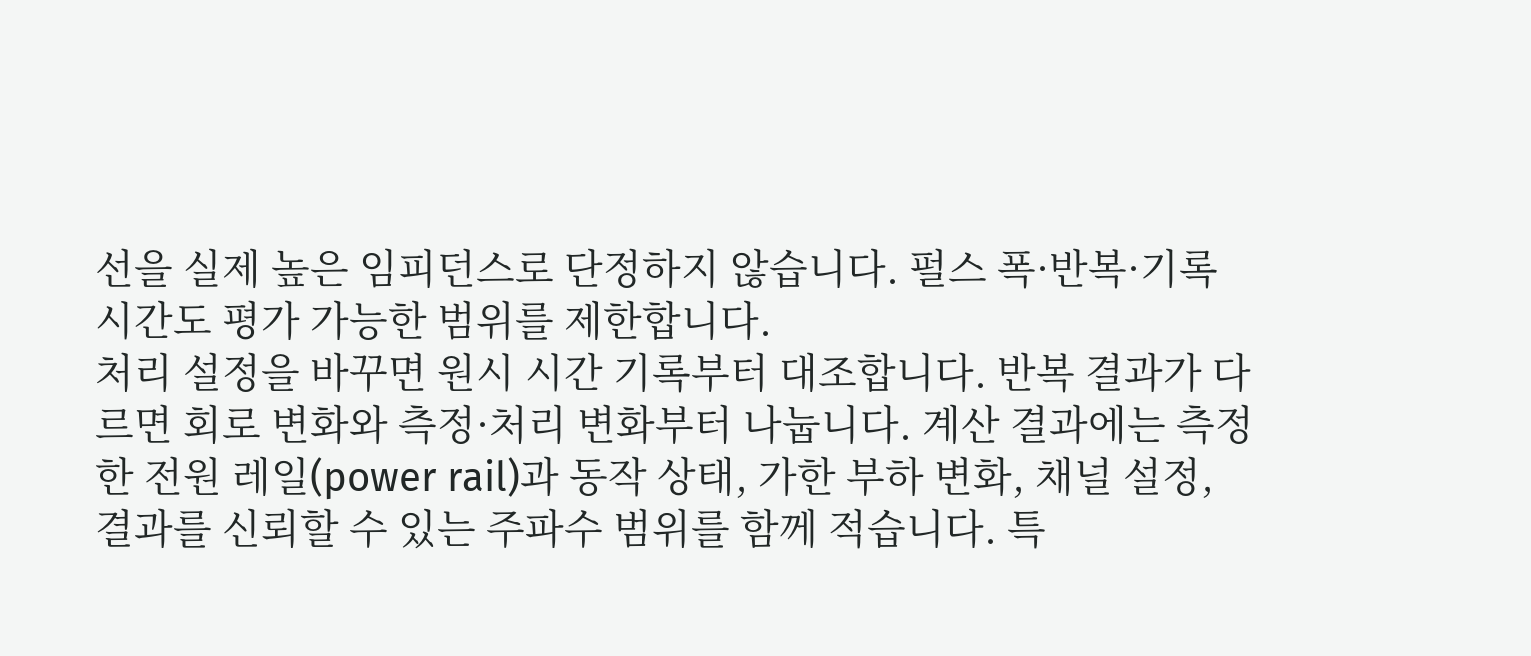선을 실제 높은 임피던스로 단정하지 않습니다. 펄스 폭·반복·기록 시간도 평가 가능한 범위를 제한합니다.
처리 설정을 바꾸면 원시 시간 기록부터 대조합니다. 반복 결과가 다르면 회로 변화와 측정·처리 변화부터 나눕니다. 계산 결과에는 측정한 전원 레일(power rail)과 동작 상태, 가한 부하 변화, 채널 설정, 결과를 신뢰할 수 있는 주파수 범위를 함께 적습니다. 특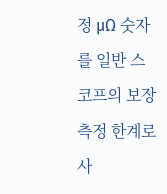정 μΩ 숫자를 일반 스코프의 보장 측정 한계로 사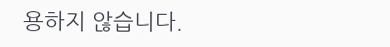용하지 않습니다.